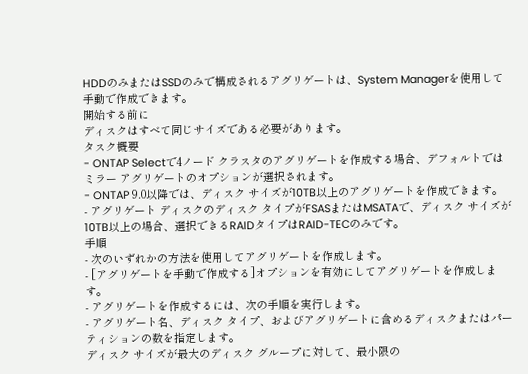HDDのみまたはSSDのみで構成されるアグリゲートは、System Managerを使用して手動で作成できます。
開始する前に
ディスクはすべて同じサイズである必要があります。
タスク概要
- ONTAP Selectで4ノード クラスタのアグリゲートを作成する場合、デフォルトではミラー アグリゲートのオプションが選択されます。
- ONTAP 9.0以降では、ディスク サイズが10TB以上のアグリゲートを作成できます。
- アグリゲート ディスクのディスク タイプがFSASまたはMSATAで、ディスク サイズが10TB以上の場合、選択できるRAIDタイプはRAID-TECのみです。
手順
- 次のいずれかの方法を使用してアグリゲートを作成します。
- [アグリゲートを手動で作成する]オプションを有効にしてアグリゲートを作成します。
- アグリゲートを作成するには、次の手順を実行します。
- アグリゲート名、ディスク タイプ、およびアグリゲートに含めるディスクまたはパーティションの数を指定します。
ディスク サイズが最大のディスク グループに対して、最小限の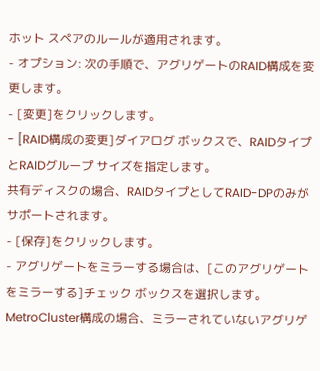ホット スペアのルールが適用されます。
- オプション: 次の手順で、アグリゲートのRAID構成を変更します。
- [変更]をクリックします。
- [RAID構成の変更]ダイアログ ボックスで、RAIDタイプとRAIDグループ サイズを指定します。
共有ディスクの場合、RAIDタイプとしてRAID-DPのみがサポートされます。
- [保存]をクリックします。
- アグリゲートをミラーする場合は、[このアグリゲートをミラーする]チェック ボックスを選択します。
MetroCluster構成の場合、ミラーされていないアグリゲ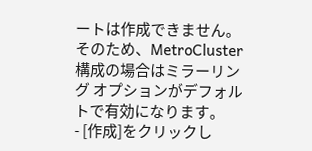ートは作成できません。そのため、MetroCluster構成の場合はミラーリング オプションがデフォルトで有効になります。
- [作成]をクリックし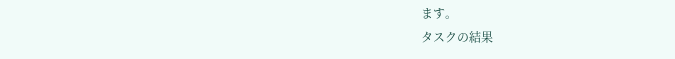ます。
タスクの結果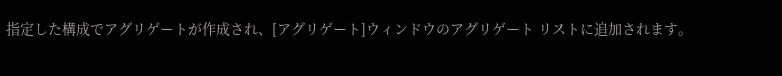指定した構成でアグリゲートが作成され、[アグリゲート]ウィンドウのアグリゲート リストに追加されます。